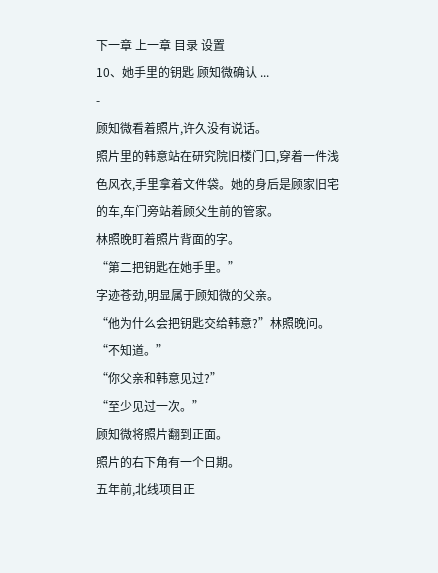下一章 上一章 目录 设置
10、她手里的钥匙 顾知微确认 ...
-
顾知微看着照片,许久没有说话。
照片里的韩意站在研究院旧楼门口,穿着一件浅色风衣,手里拿着文件袋。她的身后是顾家旧宅的车,车门旁站着顾父生前的管家。
林照晚盯着照片背面的字。
“第二把钥匙在她手里。”
字迹苍劲,明显属于顾知微的父亲。
“他为什么会把钥匙交给韩意?”林照晚问。
“不知道。”
“你父亲和韩意见过?”
“至少见过一次。”
顾知微将照片翻到正面。
照片的右下角有一个日期。
五年前,北线项目正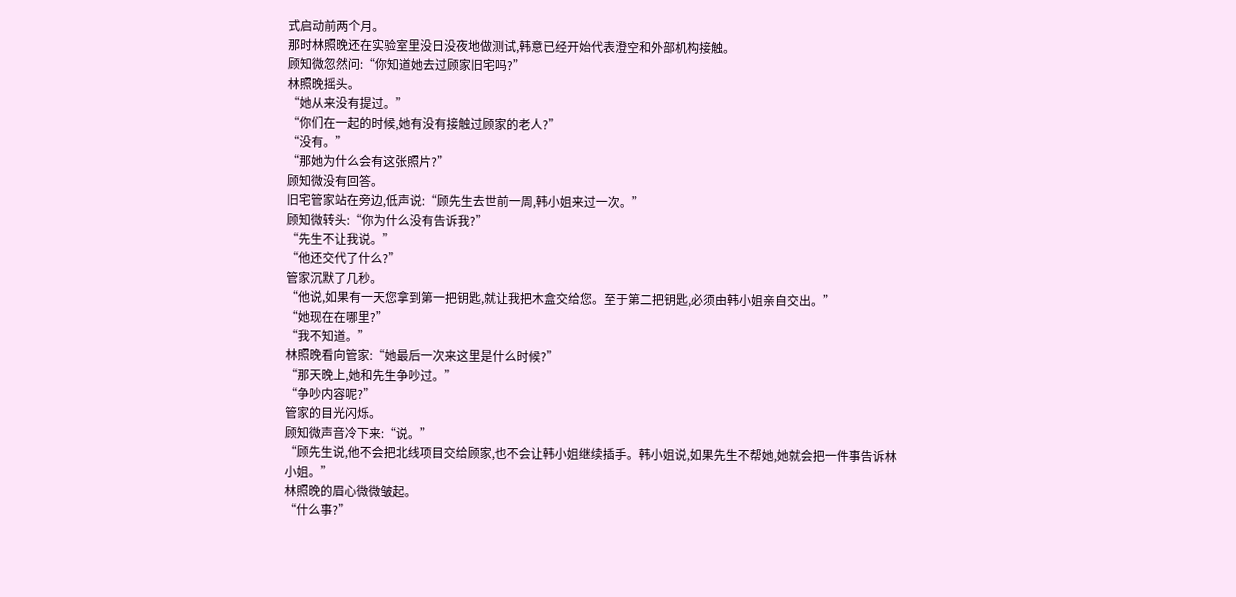式启动前两个月。
那时林照晚还在实验室里没日没夜地做测试,韩意已经开始代表澄空和外部机构接触。
顾知微忽然问:“你知道她去过顾家旧宅吗?”
林照晚摇头。
“她从来没有提过。”
“你们在一起的时候,她有没有接触过顾家的老人?”
“没有。”
“那她为什么会有这张照片?”
顾知微没有回答。
旧宅管家站在旁边,低声说:“顾先生去世前一周,韩小姐来过一次。”
顾知微转头:“你为什么没有告诉我?”
“先生不让我说。”
“他还交代了什么?”
管家沉默了几秒。
“他说,如果有一天您拿到第一把钥匙,就让我把木盒交给您。至于第二把钥匙,必须由韩小姐亲自交出。”
“她现在在哪里?”
“我不知道。”
林照晚看向管家:“她最后一次来这里是什么时候?”
“那天晚上,她和先生争吵过。”
“争吵内容呢?”
管家的目光闪烁。
顾知微声音冷下来:“说。”
“顾先生说,他不会把北线项目交给顾家,也不会让韩小姐继续插手。韩小姐说,如果先生不帮她,她就会把一件事告诉林小姐。”
林照晚的眉心微微皱起。
“什么事?”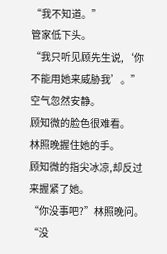“我不知道。”
管家低下头。
“我只听见顾先生说,‘你不能用她来威胁我’。”
空气忽然安静。
顾知微的脸色很难看。
林照晚握住她的手。
顾知微的指尖冰凉,却反过来握紧了她。
“你没事吧?”林照晚问。
“没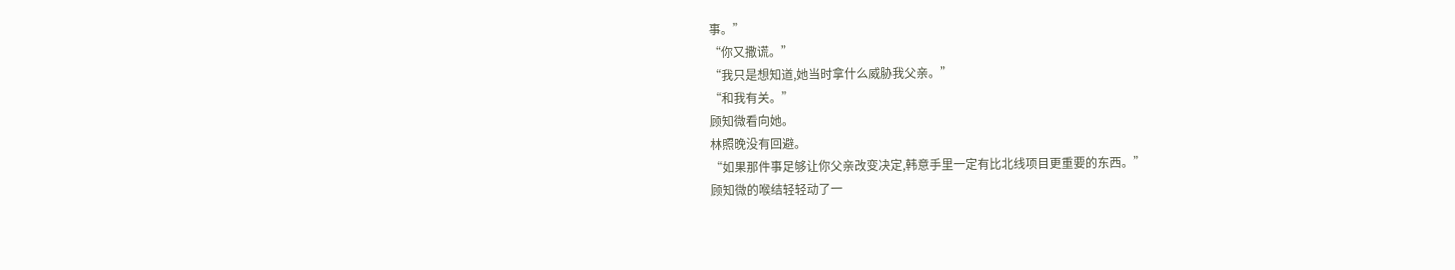事。”
“你又撒谎。”
“我只是想知道,她当时拿什么威胁我父亲。”
“和我有关。”
顾知微看向她。
林照晚没有回避。
“如果那件事足够让你父亲改变决定,韩意手里一定有比北线项目更重要的东西。”
顾知微的喉结轻轻动了一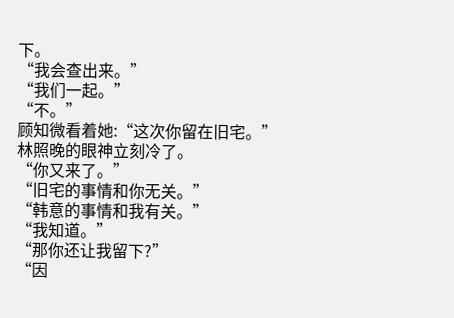下。
“我会查出来。”
“我们一起。”
“不。”
顾知微看着她:“这次你留在旧宅。”
林照晚的眼神立刻冷了。
“你又来了。”
“旧宅的事情和你无关。”
“韩意的事情和我有关。”
“我知道。”
“那你还让我留下?”
“因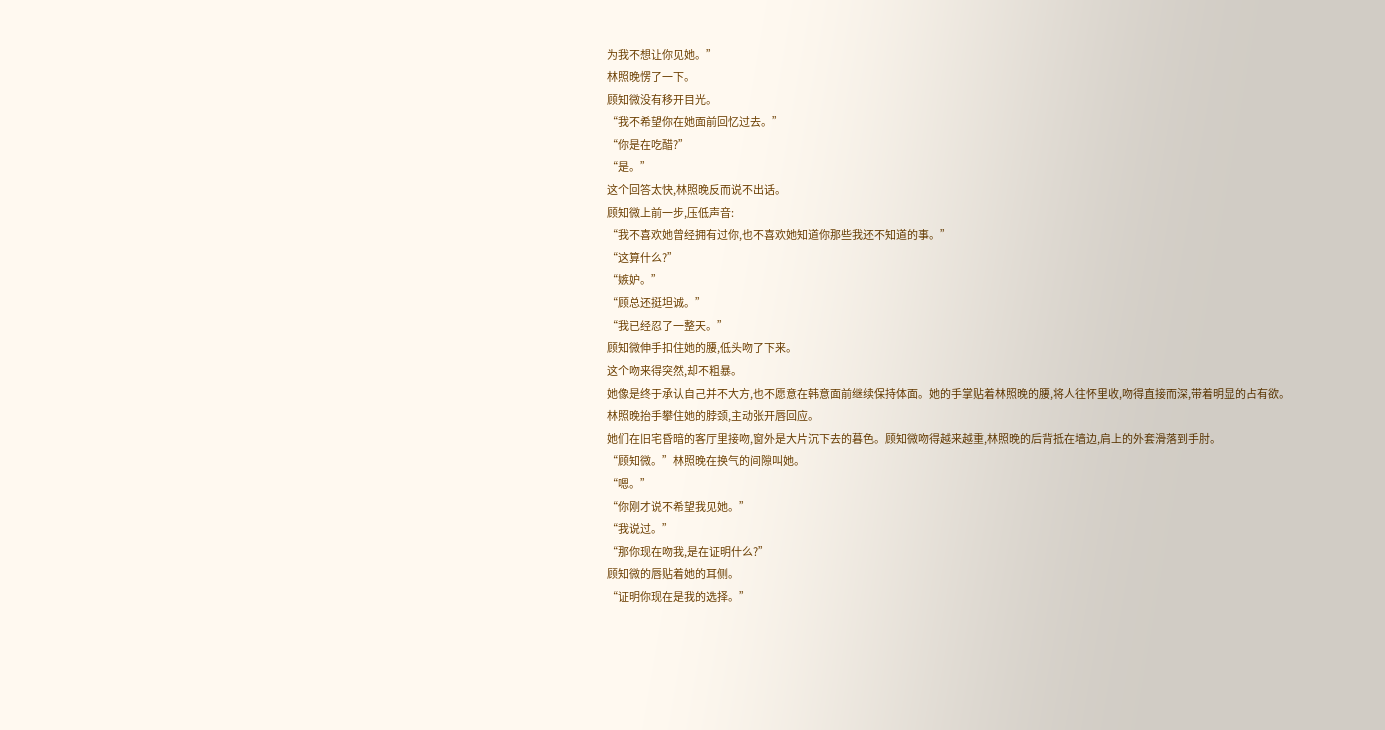为我不想让你见她。”
林照晚愣了一下。
顾知微没有移开目光。
“我不希望你在她面前回忆过去。”
“你是在吃醋?”
“是。”
这个回答太快,林照晚反而说不出话。
顾知微上前一步,压低声音:
“我不喜欢她曾经拥有过你,也不喜欢她知道你那些我还不知道的事。”
“这算什么?”
“嫉妒。”
“顾总还挺坦诚。”
“我已经忍了一整天。”
顾知微伸手扣住她的腰,低头吻了下来。
这个吻来得突然,却不粗暴。
她像是终于承认自己并不大方,也不愿意在韩意面前继续保持体面。她的手掌贴着林照晚的腰,将人往怀里收,吻得直接而深,带着明显的占有欲。
林照晚抬手攀住她的脖颈,主动张开唇回应。
她们在旧宅昏暗的客厅里接吻,窗外是大片沉下去的暮色。顾知微吻得越来越重,林照晚的后背抵在墙边,肩上的外套滑落到手肘。
“顾知微。”林照晚在换气的间隙叫她。
“嗯。”
“你刚才说不希望我见她。”
“我说过。”
“那你现在吻我,是在证明什么?”
顾知微的唇贴着她的耳侧。
“证明你现在是我的选择。”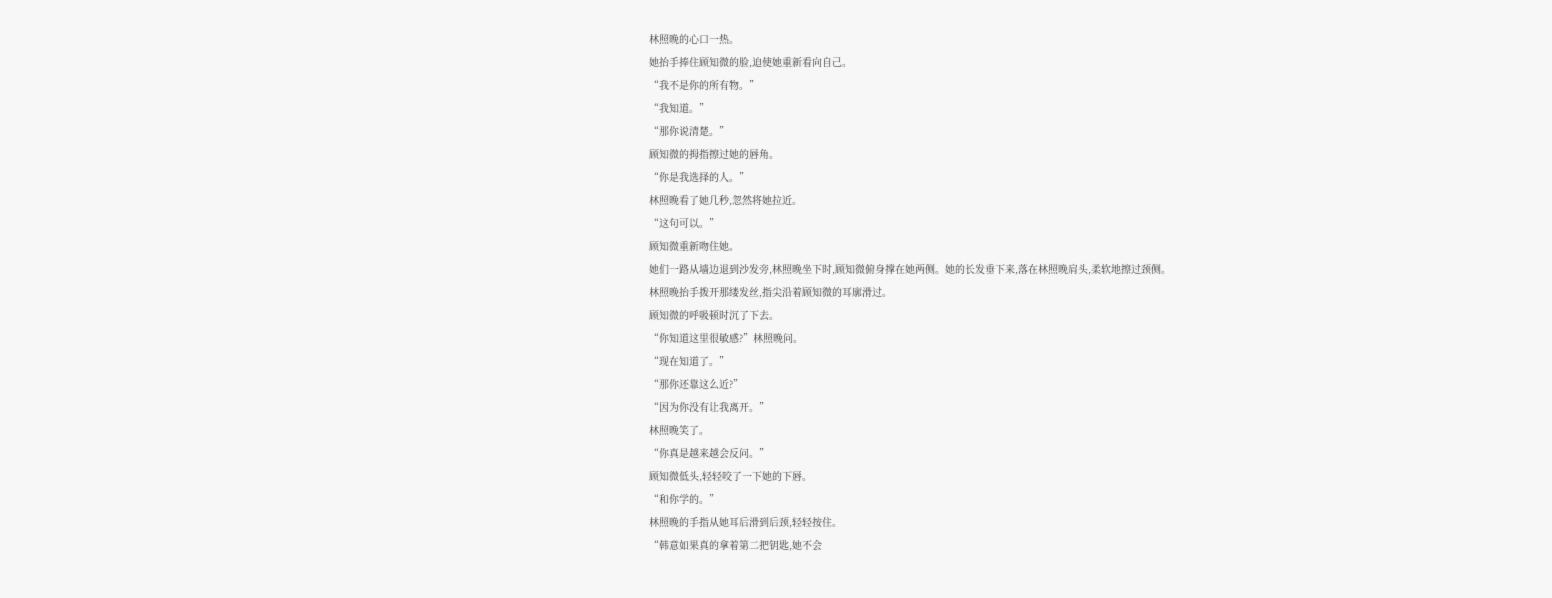林照晚的心口一热。
她抬手捧住顾知微的脸,迫使她重新看向自己。
“我不是你的所有物。”
“我知道。”
“那你说清楚。”
顾知微的拇指擦过她的唇角。
“你是我选择的人。”
林照晚看了她几秒,忽然将她拉近。
“这句可以。”
顾知微重新吻住她。
她们一路从墙边退到沙发旁,林照晚坐下时,顾知微俯身撑在她两侧。她的长发垂下来,落在林照晚肩头,柔软地擦过颈侧。
林照晚抬手拨开那缕发丝,指尖沿着顾知微的耳廓滑过。
顾知微的呼吸顿时沉了下去。
“你知道这里很敏感?”林照晚问。
“现在知道了。”
“那你还靠这么近?”
“因为你没有让我离开。”
林照晚笑了。
“你真是越来越会反问。”
顾知微低头,轻轻咬了一下她的下唇。
“和你学的。”
林照晚的手指从她耳后滑到后颈,轻轻按住。
“韩意如果真的拿着第二把钥匙,她不会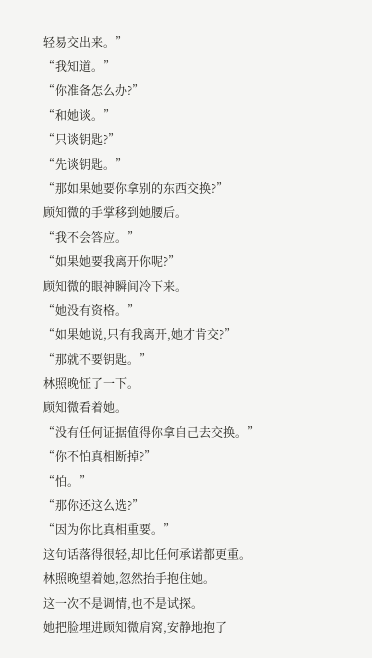轻易交出来。”
“我知道。”
“你准备怎么办?”
“和她谈。”
“只谈钥匙?”
“先谈钥匙。”
“那如果她要你拿别的东西交换?”
顾知微的手掌移到她腰后。
“我不会答应。”
“如果她要我离开你呢?”
顾知微的眼神瞬间冷下来。
“她没有资格。”
“如果她说,只有我离开,她才肯交?”
“那就不要钥匙。”
林照晚怔了一下。
顾知微看着她。
“没有任何证据值得你拿自己去交换。”
“你不怕真相断掉?”
“怕。”
“那你还这么选?”
“因为你比真相重要。”
这句话落得很轻,却比任何承诺都更重。
林照晚望着她,忽然抬手抱住她。
这一次不是调情,也不是试探。
她把脸埋进顾知微肩窝,安静地抱了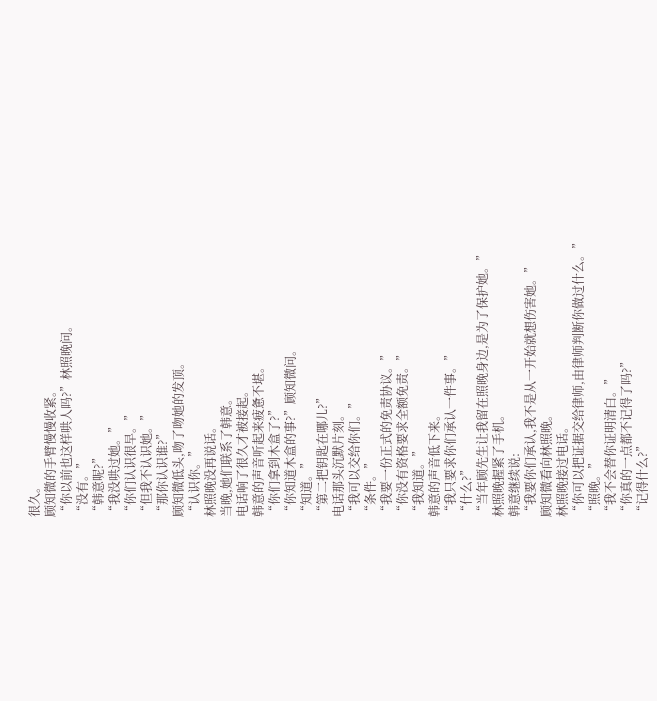很久。
顾知微的手臂慢慢收紧。
“你以前也这样哄人吗?”林照晚问。
“没有。”
“韩意呢?”
“我没哄过她。”
“你们认识很早。”
“但我不认识她。”
“那你认识谁?”
顾知微低头,吻了吻她的发顶。
“认识你。”
林照晚没再说话。
当晚,她们联系了韩意。
电话响了很久才被接起。
韩意的声音听起来疲惫不堪。
“你们拿到木盒了?”
“你知道木盒的事?”顾知微问。
“知道。”
“第二把钥匙在哪儿?”
电话那头沉默片刻。
“我可以交给你们。”
“条件。”
“我要一份正式的免责协议。”
“你没有资格要求全额免责。”
“我知道。”
韩意的声音低下来。
“我只要求你们承认一件事。”
“什么?”
“当年顾先生让我留在照晚身边,是为了保护她。”
林照晚握紧了手机。
韩意继续说:
“我要你们承认,我不是从一开始就想伤害她。”
顾知微看向林照晚。
林照晚接过电话。
“你可以把证据交给律师,由律师判断你做过什么。”
“照晚。”
“我不会替你证明清白。”
“你真的一点都不记得了吗?”
“记得什么?”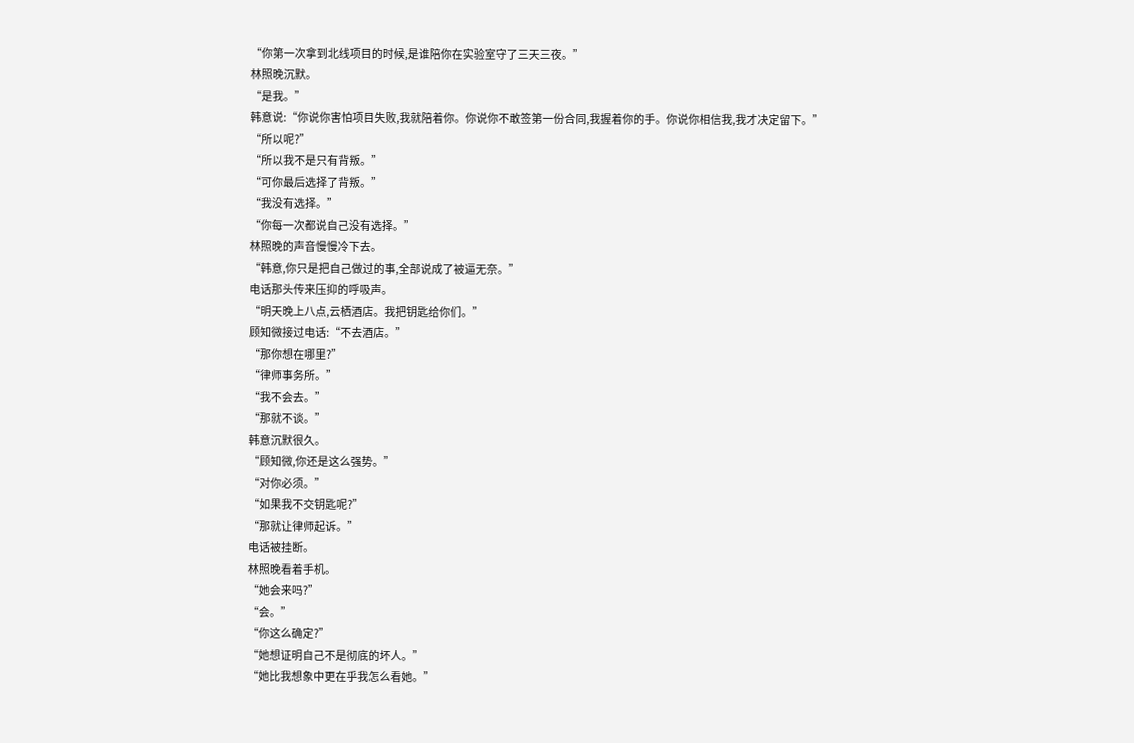“你第一次拿到北线项目的时候,是谁陪你在实验室守了三天三夜。”
林照晚沉默。
“是我。”
韩意说:“你说你害怕项目失败,我就陪着你。你说你不敢签第一份合同,我握着你的手。你说你相信我,我才决定留下。”
“所以呢?”
“所以我不是只有背叛。”
“可你最后选择了背叛。”
“我没有选择。”
“你每一次都说自己没有选择。”
林照晚的声音慢慢冷下去。
“韩意,你只是把自己做过的事,全部说成了被逼无奈。”
电话那头传来压抑的呼吸声。
“明天晚上八点,云栖酒店。我把钥匙给你们。”
顾知微接过电话:“不去酒店。”
“那你想在哪里?”
“律师事务所。”
“我不会去。”
“那就不谈。”
韩意沉默很久。
“顾知微,你还是这么强势。”
“对你必须。”
“如果我不交钥匙呢?”
“那就让律师起诉。”
电话被挂断。
林照晚看着手机。
“她会来吗?”
“会。”
“你这么确定?”
“她想证明自己不是彻底的坏人。”
“她比我想象中更在乎我怎么看她。”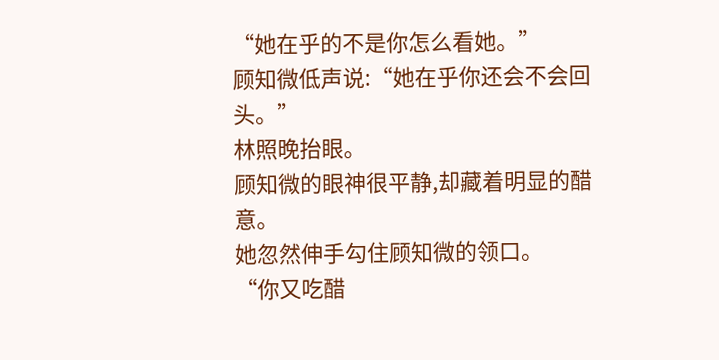“她在乎的不是你怎么看她。”
顾知微低声说:“她在乎你还会不会回头。”
林照晚抬眼。
顾知微的眼神很平静,却藏着明显的醋意。
她忽然伸手勾住顾知微的领口。
“你又吃醋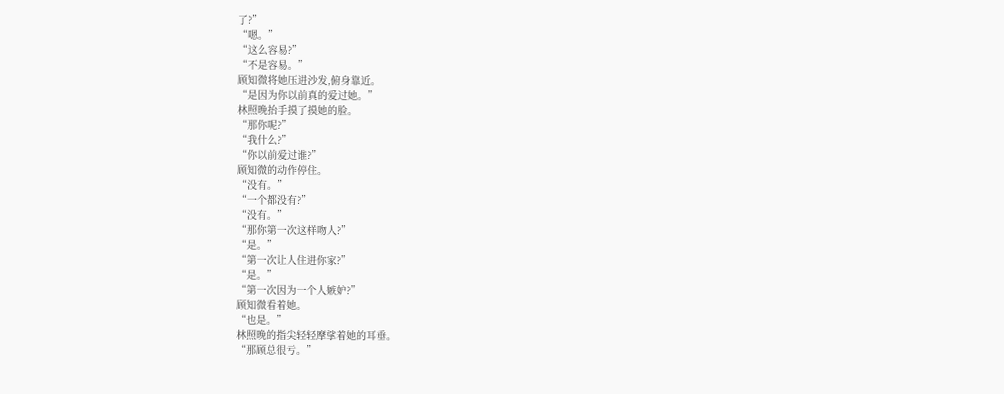了?”
“嗯。”
“这么容易?”
“不是容易。”
顾知微将她压进沙发,俯身靠近。
“是因为你以前真的爱过她。”
林照晚抬手摸了摸她的脸。
“那你呢?”
“我什么?”
“你以前爱过谁?”
顾知微的动作停住。
“没有。”
“一个都没有?”
“没有。”
“那你第一次这样吻人?”
“是。”
“第一次让人住进你家?”
“是。”
“第一次因为一个人嫉妒?”
顾知微看着她。
“也是。”
林照晚的指尖轻轻摩挲着她的耳垂。
“那顾总很亏。”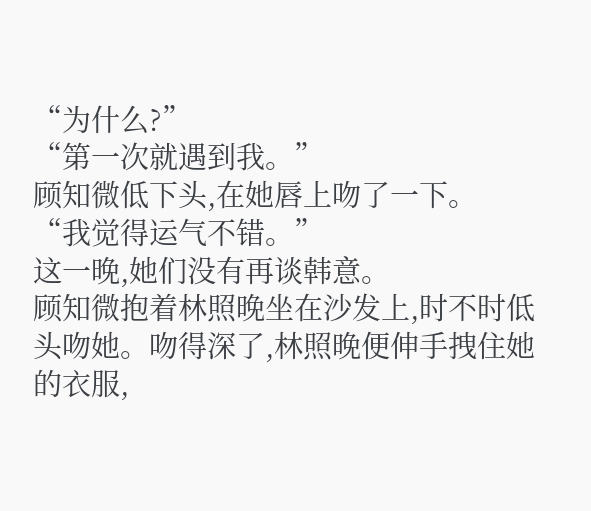“为什么?”
“第一次就遇到我。”
顾知微低下头,在她唇上吻了一下。
“我觉得运气不错。”
这一晚,她们没有再谈韩意。
顾知微抱着林照晚坐在沙发上,时不时低头吻她。吻得深了,林照晚便伸手拽住她的衣服,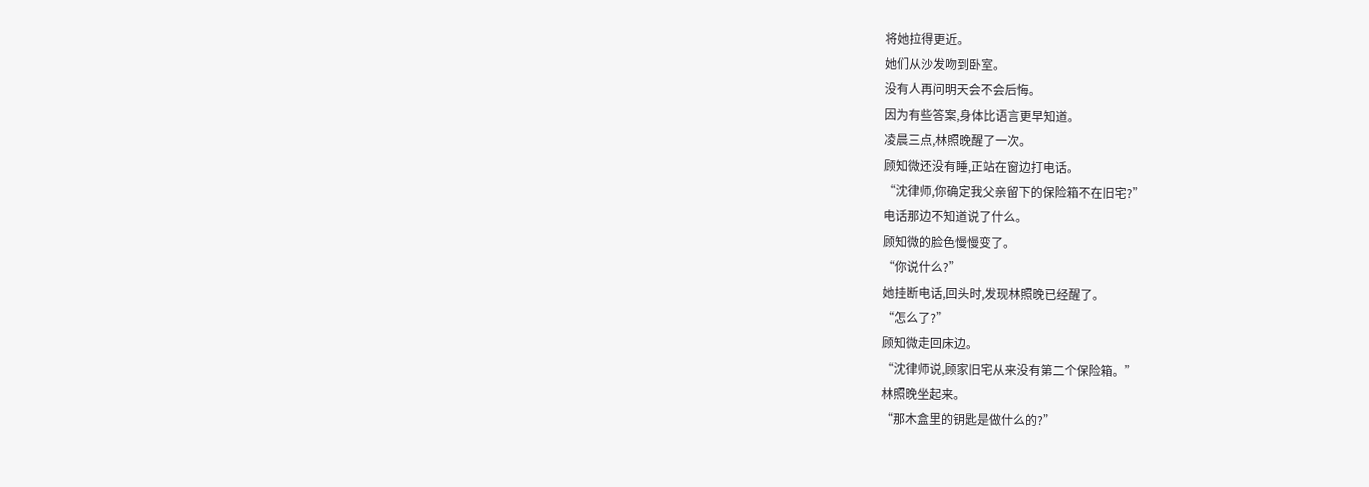将她拉得更近。
她们从沙发吻到卧室。
没有人再问明天会不会后悔。
因为有些答案,身体比语言更早知道。
凌晨三点,林照晚醒了一次。
顾知微还没有睡,正站在窗边打电话。
“沈律师,你确定我父亲留下的保险箱不在旧宅?”
电话那边不知道说了什么。
顾知微的脸色慢慢变了。
“你说什么?”
她挂断电话,回头时,发现林照晚已经醒了。
“怎么了?”
顾知微走回床边。
“沈律师说,顾家旧宅从来没有第二个保险箱。”
林照晚坐起来。
“那木盒里的钥匙是做什么的?”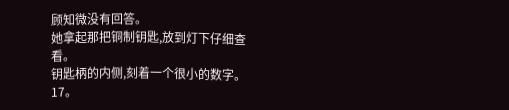顾知微没有回答。
她拿起那把铜制钥匙,放到灯下仔细查看。
钥匙柄的内侧,刻着一个很小的数字。
17。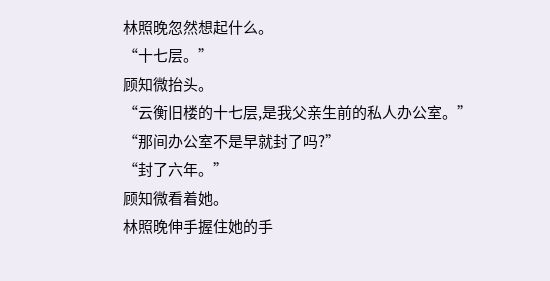林照晚忽然想起什么。
“十七层。”
顾知微抬头。
“云衡旧楼的十七层,是我父亲生前的私人办公室。”
“那间办公室不是早就封了吗?”
“封了六年。”
顾知微看着她。
林照晚伸手握住她的手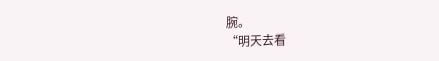腕。
“明天去看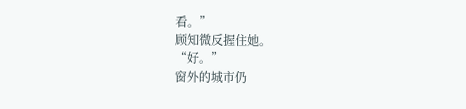看。”
顾知微反握住她。
“好。”
窗外的城市仍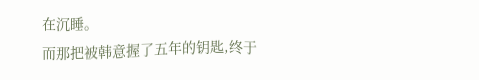在沉睡。
而那把被韩意握了五年的钥匙,终于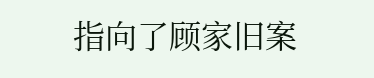指向了顾家旧案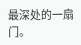最深处的一扇门。